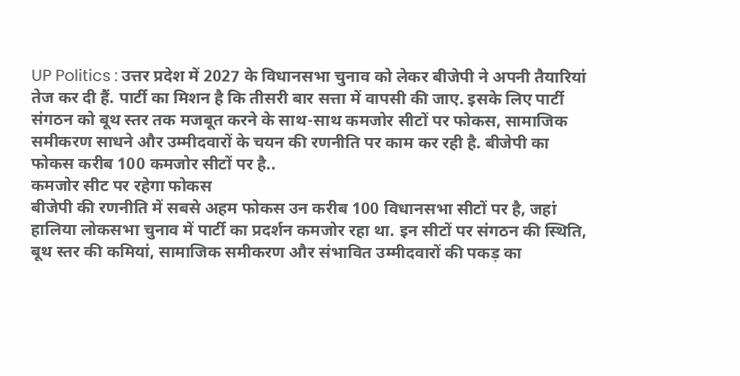UP Politics : उत्तर प्रदेश में 2027 के विधानसभा चुनाव को लेकर बीजेपी ने अपनी तैयारियां तेज कर दी हैं. पार्टी का मिशन है कि तीसरी बार सत्ता में वापसी की जाए. इसके लिए पार्टी संगठन को बूथ स्तर तक मजबूत करने के साथ-साथ कमजोर सीटों पर फोकस, सामाजिक समीकरण साधने और उम्मीदवारों के चयन की रणनीति पर काम कर रही है. बीजेपी का फोकस करीब 100 कमजोर सीटों पर है..
कमजोर सीट पर रहेगा फोकस
बीजेपी की रणनीति में सबसे अहम फोकस उन करीब 100 विधानसभा सीटों पर है, जहां हालिया लोकसभा चुनाव में पार्टी का प्रदर्शन कमजोर रहा था. इन सीटों पर संगठन की स्थिति, बूथ स्तर की कमियां, सामाजिक समीकरण और संभावित उम्मीदवारों की पकड़ का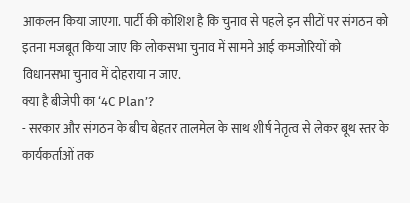आकलन किया जाएगा. पार्टी की कोशिश है कि चुनाव से पहले इन सीटों पर संगठन को इतना मजबूत किया जाए कि लोकसभा चुनाव में सामने आई कमजोरियों को विधानसभा चुनाव में दोहराया न जाए.
क्या है बीजेपी का ‘4C Plan’?
- सरकार और संगठन के बीच बेहतर तालमेल के साथ शीर्ष नेतृत्व से लेकर बूथ स्तर के कार्यकर्ताओं तक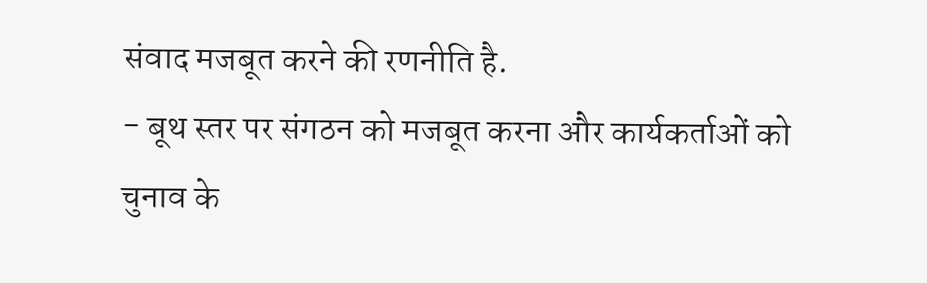संवाद मजबूत करने की रणनीति है.
- बूथ स्तर पर संगठन को मजबूत करना और कार्यकर्ताओं को चुनाव के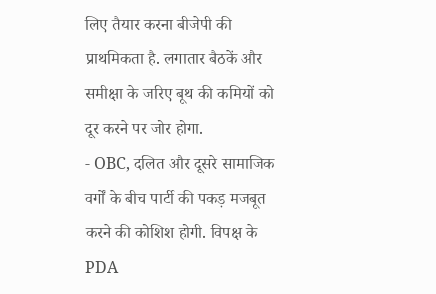लिए तैयार करना बीजेपी की प्राथमिकता है. लगातार बैठकें और समीक्षा के जरिए बूथ की कमियों को दूर करने पर जोर होगा.
- OBC, दलित और दूसरे सामाजिक वर्गों के बीच पार्टी की पकड़ मजबूत करने की कोशिश होगी. विपक्ष के PDA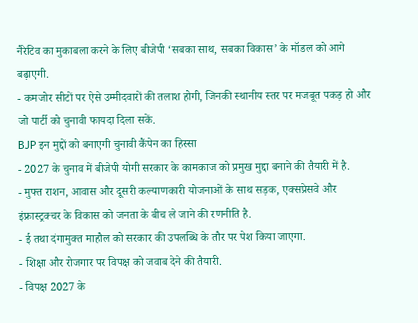नैरेटिव का मुकाबला करने के लिए बीजेपी ‘सबका साथ, सबका विकास’ के मॉडल को आगे बढ़ाएगी.
- कमजोर सीटों पर ऐसे उम्मीदवारों की तलाश होगी, जिनकी स्थानीय स्तर पर मजबूत पकड़ हो और जो पार्टी को चुनावी फायदा दिला सकें.
BJP इन मुद्दों को बनाएगी चुनावी कैंपेन का हिस्सा
- 2027 के चुनाव में बीजेपी योगी सरकार के कामकाज को प्रमुख मुद्दा बनाने की तैयारी में है.
- मुफ्त राशन, आवास और दूसरी कल्याणकारी योजनाओं के साथ सड़क, एक्सप्रेसवे और इंफ्रास्ट्रक्चर के विकास को जनता के बीच ले जाने की रणनीति है.
- ई तथा दंगामुक्त माहौल को सरकार की उपलब्धि के तौर पर पेश किया जाएगा.
- शिक्षा और रोजगार पर विपक्ष को जवाब देने की तैयारी.
- विपक्ष 2027 के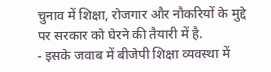चुनाव में शिक्षा, रोजगार और नौकरियों के मुद्दे पर सरकार को घेरने की तैयारी में है.
- इसके जवाब में बीजेपी शिक्षा व्यवस्था में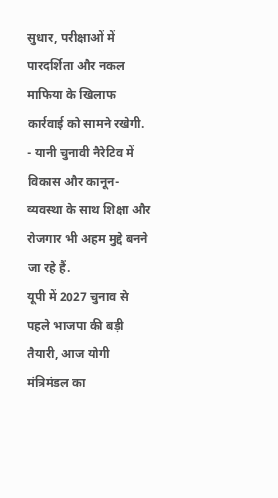सुधार, परीक्षाओं में पारदर्शिता और नकल माफिया के खिलाफ कार्रवाई को सामने रखेगी.
- यानी चुनावी नैरेटिव में विकास और कानून-व्यवस्था के साथ शिक्षा और रोजगार भी अहम मुद्दे बनने जा रहे हैं.
यूपी में 2027 चुनाव से पहले भाजपा की बड़ी तैयारी, आज योगी मंत्रिमंडल का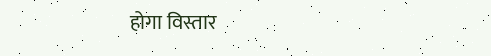होगा विस्तार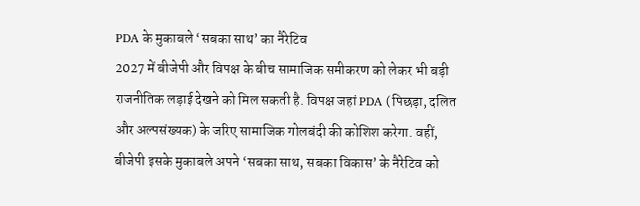PDA के मुकाबले ‘सबका साथ’ का नैरेटिव
2027 में बीजेपी और विपक्ष के बीच सामाजिक समीकरण को लेकर भी बड़ी राजनीतिक लड़ाई देखने को मिल सकती है. विपक्ष जहां PDA (पिछड़ा, दलित और अल्पसंख्यक) के जरिए सामाजिक गोलबंदी की कोशिश करेगा. वहीं, बीजेपी इसके मुकाबले अपने ‘सबका साथ, सबका विकास’ के नैरेटिव को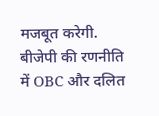मजबूत करेगी.
बीजेपी की रणनीति में OBC और दलित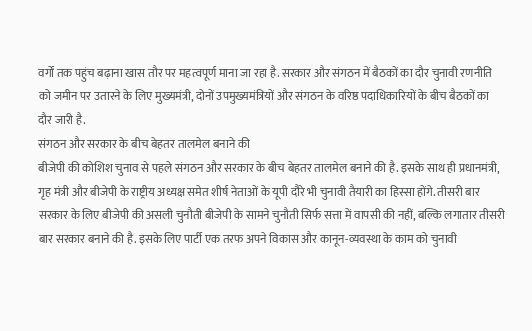वर्गों तक पहुंच बढ़ाना खास तौर पर महत्वपूर्ण माना जा रहा है. सरकार और संगठन में बैठकों का दौर चुनावी रणनीति को जमीन पर उतारने के लिए मुख्यमंत्री, दोनों उपमुख्यमंत्रियों और संगठन के वरिष्ठ पदाधिकारियों के बीच बैठकों का दौर जारी है.
संगठन और सरकार के बीच बेहतर तालमेल बनाने की
बीजेपी की कोशिश चुनाव से पहले संगठन और सरकार के बीच बेहतर तालमेल बनाने की है. इसके साथ ही प्रधानमंत्री, गृह मंत्री और बीजेपी के राष्ट्रीय अध्यक्ष समेत शीर्ष नेताओं के यूपी दौरे भी चुनावी तैयारी का हिस्सा होंगे. तीसरी बार सरकार के लिए बीजेपी की असली चुनौती बीजेपी के सामने चुनौती सिर्फ सत्ता में वापसी की नहीं, बल्कि लगातार तीसरी बार सरकार बनाने की है. इसके लिए पार्टी एक तरफ अपने विकास और कानून-व्यवस्था के काम को चुनावी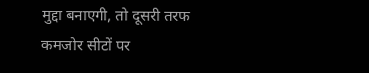मुद्दा बनाएगी, तो दूसरी तरफ कमजोर सीटों पर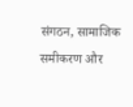संगठन, सामाजिक समीकरण और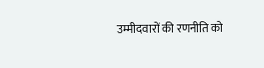उम्मीदवारों की रणनीति को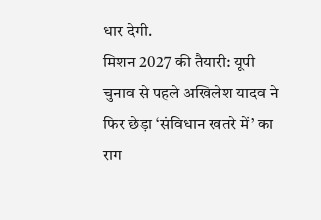धार देगी.
मिशन 2027 की तैयारी: यूपी चुनाव से पहले अखिलेश यादव ने फिर छेड़ा ‘संविधान खतरे में’ का राग